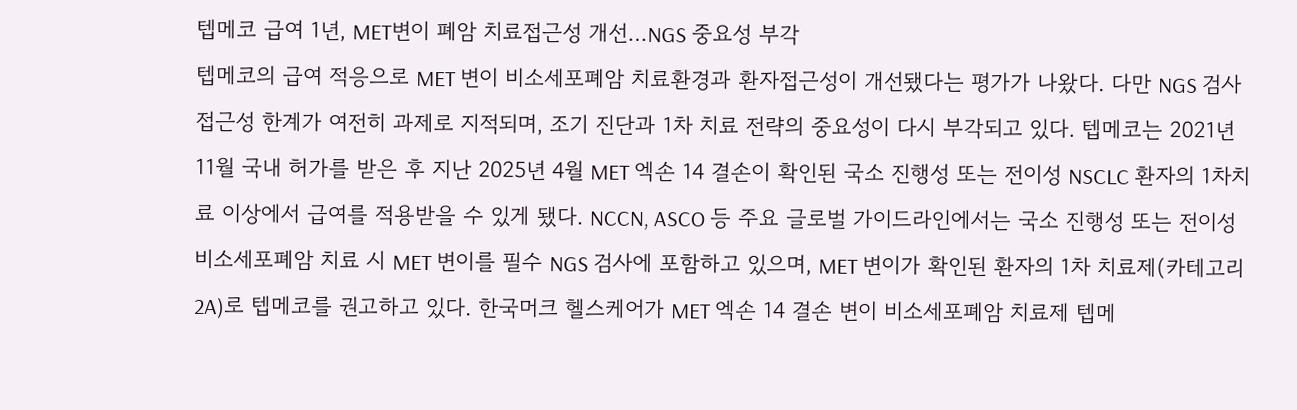텝메코 급여 1년, MET변이 폐암 치료접근성 개선…NGS 중요성 부각
텝메코의 급여 적응으로 MET 변이 비소세포폐암 치료환경과 환자접근성이 개선됐다는 평가가 나왔다. 다만 NGS 검사 접근성 한계가 여전히 과제로 지적되며, 조기 진단과 1차 치료 전략의 중요성이 다시 부각되고 있다. 텝메코는 2021년 11월 국내 허가를 받은 후 지난 2025년 4월 MET 엑손 14 결손이 확인된 국소 진행성 또는 전이성 NSCLC 환자의 1차치료 이상에서 급여를 적용받을 수 있게 됐다. NCCN, ASCO 등 주요 글로벌 가이드라인에서는 국소 진행성 또는 전이성 비소세포폐암 치료 시 MET 변이를 필수 NGS 검사에 포함하고 있으며, MET 변이가 확인된 환자의 1차 치료제(카테고리 2A)로 텝메코를 권고하고 있다. 한국머크 헬스케어가 MET 엑손 14 결손 변이 비소세포폐암 치료제 텝메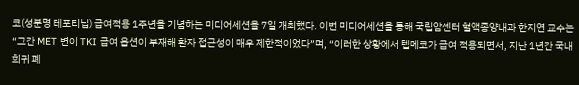코(성분명 테포티닙) 급여적용 1주년을 기념하는 미디어세션을 7일 개최했다. 이번 미디어세션을 통해 국립암센터 혈액종양내과 한지연 교수는 “그간 MET 변이 TKI 급여 옵션이 부재해 환자 접근성이 매우 제한적이었다”며, “이러한 상황에서 텝메코가 급여 적용되면서, 지난 1년간 국내 희귀 폐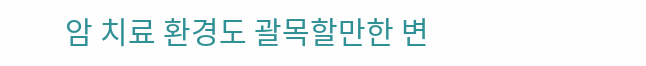암 치료 환경도 괄목할만한 변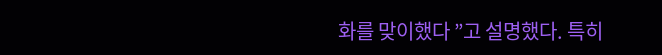화를 맞이했다 ”고 설명했다. 특히